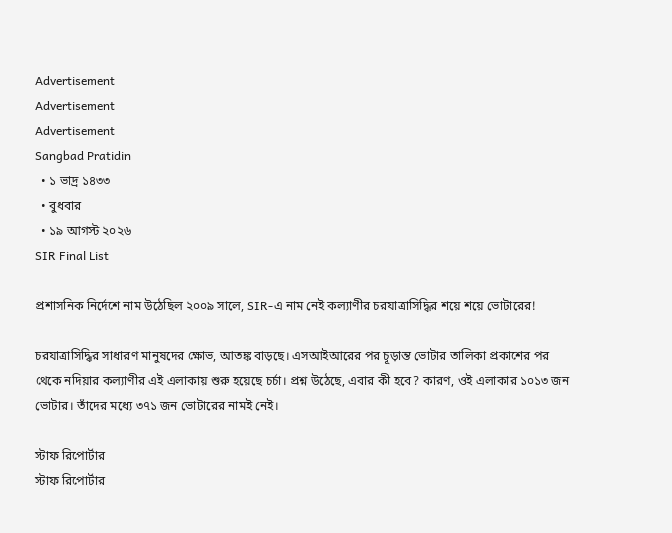Advertisement
Advertisement
Advertisement
Sangbad Pratidin
  • ১ ভাদ্র ১৪৩৩
  • বুধবার
  • ১৯ আগস্ট ২০২৬
SIR Final List

প্রশাসনিক নির্দেশে নাম উঠেছিল ২০০৯ সালে, SIR-এ নাম নেই কল্যাণীর চরযাত্রাসিদ্ধির শয়ে শয়ে ভোটারের!

চরযাত্রাসিদ্ধির সাধারণ মানুষদের ক্ষোভ, আতঙ্ক বাড়ছে। এসআইআরের পর চূড়ান্ত ভোটার তালিকা প্রকাশের পর থেকে নদিয়ার কল্যাণীর এই এলাকায় শুরু হয়েছে চর্চা। প্রশ্ন উঠেছে, এবার কী হবে? কারণ, ওই এলাকার ১০১৩ জন ভোটার। তাঁদের মধ্যে ৩৭১ জন ভোটারের নামই নেই।

স্টাফ রিপোর্টার
স্টাফ রিপোর্টার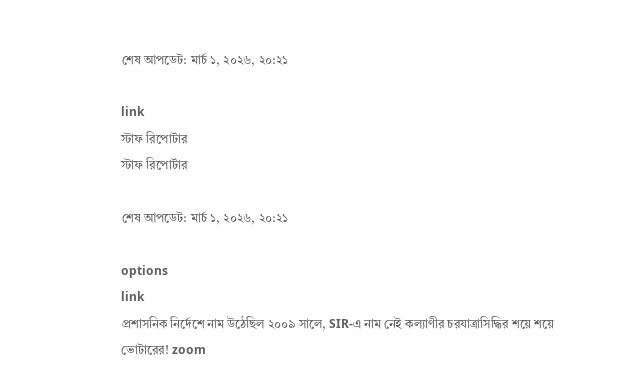শেষ আপডেট: মার্চ ১, ২০২৬, ২০:২১

link
স্টাফ রিপোর্টার
স্টাফ রিপোর্টার

শেষ আপডেট: মার্চ ১, ২০২৬, ২০:২১

options
link
প্রশাসনিক নির্দেশে নাম উঠেছিল ২০০৯ সালে, SIR-এ নাম নেই কল্যাণীর চরযাত্রাসিদ্ধির শয়ে শয়ে ভোটারের! zoom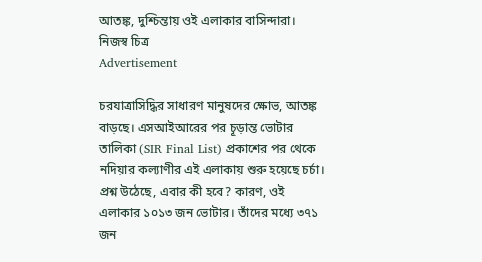আতঙ্ক, দুশ্চিন্তায় ওই এলাকার বাসিন্দারা। নিজস্ব চিত্র
Advertisement

চরযাত্রাসিদ্ধির সাধারণ মানুষদের ক্ষোভ, আতঙ্ক বাড়ছে। এসআইআরের পর চূড়ান্ত ভোটার তালিকা (SIR Final List) প্রকাশের পর থেকে নদিয়ার কল্যাণীর এই এলাকায় শুরু হয়েছে চর্চা। প্রশ্ন উঠেছে, এবার কী হবে? কারণ, ওই এলাকার ১০১৩ জন ভোটার। তাঁদের মধ্যে ৩৭১ জন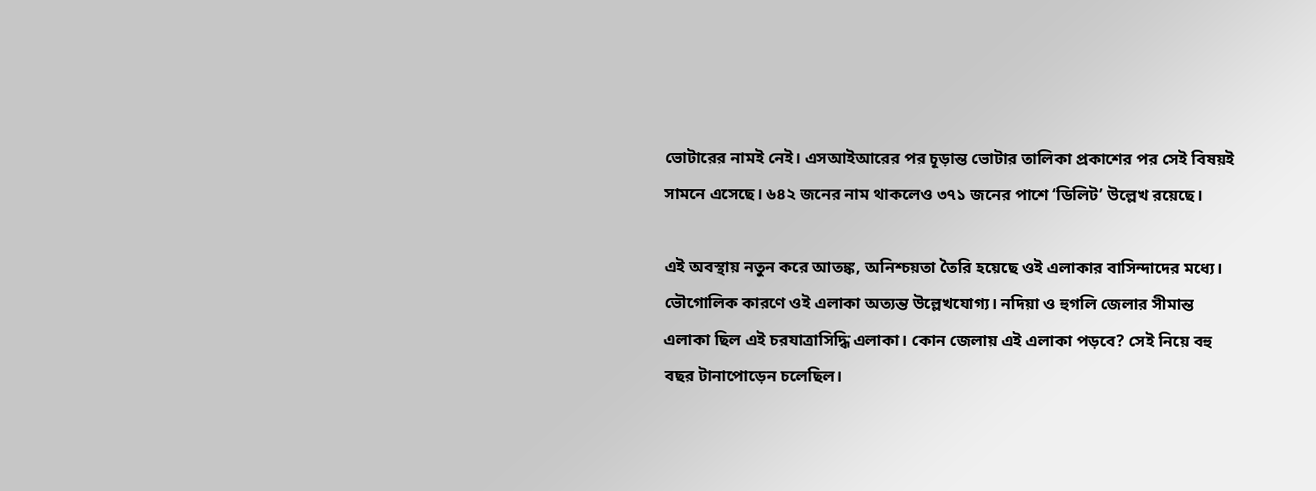ভোটারের নামই নেই। এসআইআরের পর চূড়ান্ত ভোটার তালিকা প্রকাশের পর সেই বিষয়ই সামনে এসেছে। ৬৪২ জনের নাম থাকলেও ৩৭১ জনের পাশে ‘ডিলিট’ উল্লেখ রয়েছে।

এই অবস্থায় নতুন করে আতঙ্ক, অনিশ্চয়তা তৈরি হয়েছে ওই এলাকার বাসিন্দাদের মধ্যে। ভৌগোলিক কারণে ওই এলাকা অত্যন্ত উল্লেখযোগ্য। নদিয়া ও হুগলি জেলার সীমান্ত এলাকা ছিল এই চরযাত্রাসিদ্ধি এলাকা। কোন জেলায় এই এলাকা পড়বে? সেই নিয়ে বহু বছর টানাপোড়েন চলেছিল।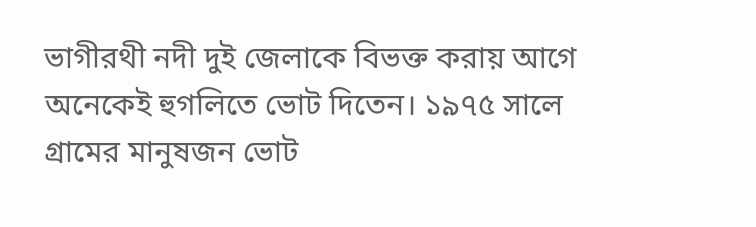ভাগীরথী নদী দুই জেলাকে বিভক্ত করায় আগে অনেকেই হুগলিতে ভোট দিতেন। ১৯৭৫ সালে গ্রামের মানুষজন ভোট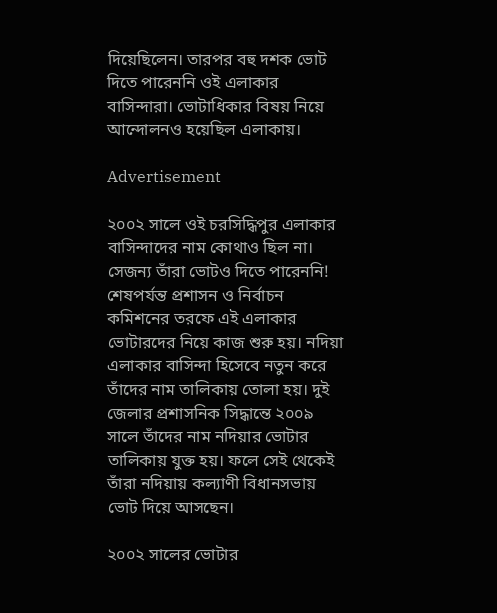দিয়েছিলেন। তারপর বহু দশক ভোট দিতে পারেননি ওই এলাকার বাসিন্দারা। ভোটাধিকার বিষয় নিয়ে আন্দোলনও হয়েছিল এলাকায়।

Advertisement

২০০২ সালে ওই চরসিদ্ধিপুর এলাকার বাসিন্দাদের নাম কোথাও ছিল না। সেজন্য তাঁরা ভোটও দিতে পারেননি! শেষপর্যন্ত প্রশাসন ও নির্বাচন কমিশনের তরফে এই এলাকার ভোটারদের নিয়ে কাজ শুরু হয়। নদিয়া এলাকার বাসিন্দা হিসেবে নতুন করে তাঁদের নাম তালিকায় তোলা হয়। দুই জেলার প্রশাসনিক সিদ্ধান্তে ২০০৯ সালে তাঁদের নাম নদিয়ার ভোটার তালিকায় যুক্ত হয়। ফলে সেই থেকেই তাঁরা নদিয়ায় কল্যাণী বিধানসভায় ভোট দিয়ে আসছেন।

২০০২ সালের ভোটার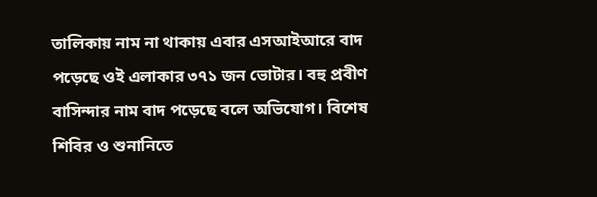তালিকায় নাম না থাকায় এবার এসআইআরে বাদ পড়েছে ওই এলাকার ৩৭১ জন ভোটার। বহু প্রবীণ বাসিন্দার নাম বাদ পড়েছে বলে অভিযোগ। বিশেষ শিবির ও শুনানিতে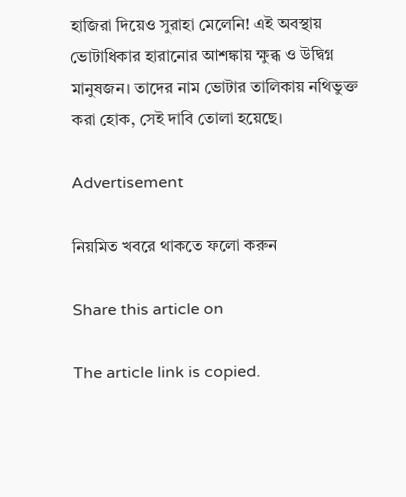হাজিরা দিয়েও সুরাহা মেলেনি! এই অবস্থায় ভোটাধিকার হারানোর আশঙ্কায় ক্ষুব্ধ ও উদ্বিগ্ন মানুষজন। তাদের নাম ভোটার তালিকায় নথিভুক্ত করা হোক, সেই দাবি তোলা হয়েছে।

Advertisement

নিয়মিত খবরে থাকতে ফলো করুন

Share this article on

The article link is copied.